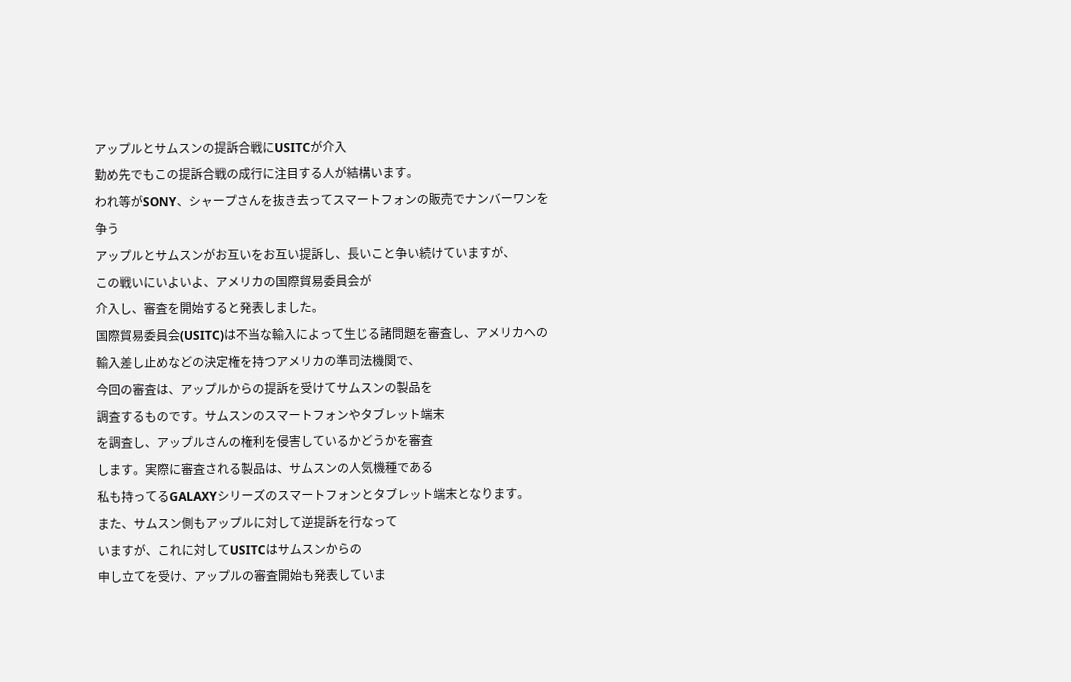アップルとサムスンの提訴合戦にUSITCが介入
勤め先でもこの提訴合戦の成行に注目する人が結構います。
われ等がSONY、シャープさんを抜き去ってスマートフォンの販売でナンバーワンを争う
アップルとサムスンがお互いをお互い提訴し、長いこと争い続けていますが、
この戦いにいよいよ、アメリカの国際貿易委員会が
介入し、審査を開始すると発表しました。
国際貿易委員会(USITC)は不当な輸入によって生じる諸問題を審査し、アメリカへの
輸入差し止めなどの決定権を持つアメリカの準司法機関で、
今回の審査は、アップルからの提訴を受けてサムスンの製品を
調査するものです。サムスンのスマートフォンやタブレット端末
を調査し、アップルさんの権利を侵害しているかどうかを審査
します。実際に審査される製品は、サムスンの人気機種である
私も持ってるGALAXYシリーズのスマートフォンとタブレット端末となります。
また、サムスン側もアップルに対して逆提訴を行なって
いますが、これに対してUSITCはサムスンからの
申し立てを受け、アップルの審査開始も発表していま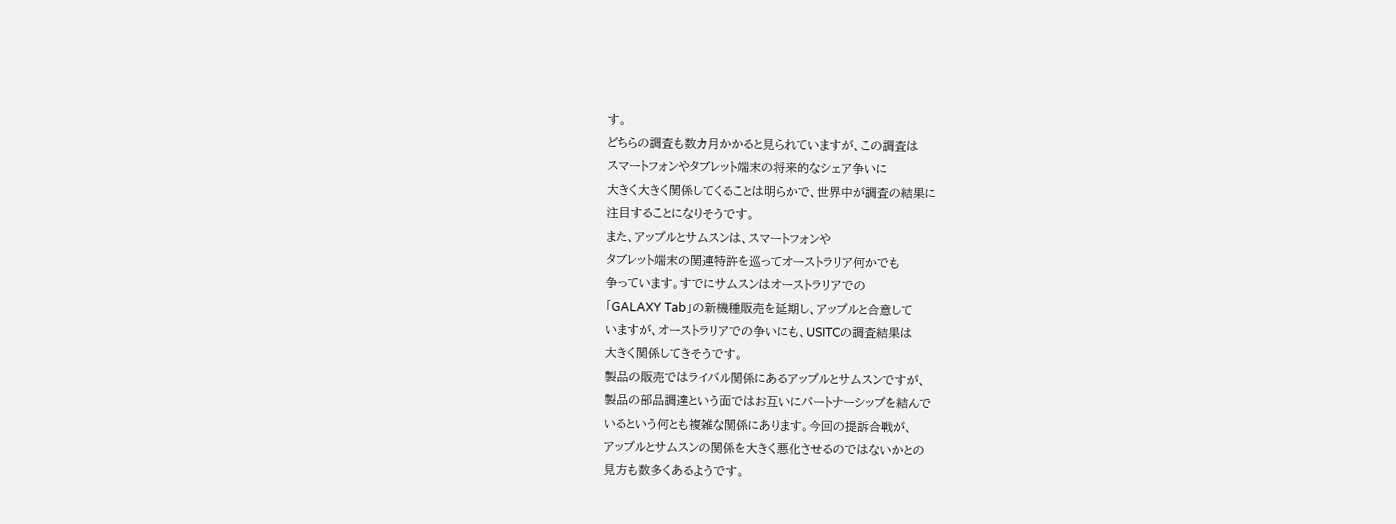す。
どちらの調査も数カ月かかると見られていますが、この調査は
スマートフォンやタブレット端末の将来的なシェア争いに
大きく大きく関係してくることは明らかで、世界中が調査の結果に
注目することになりそうです。
また、アップルとサムスンは、スマートフォンや
タブレット端末の関連特許を巡ってオーストラリア何かでも
争っています。すでにサムスンはオーストラリアでの
「GALAXY Tab」の新機種販売を延期し、アップルと合意して
いますが、オーストラリアでの争いにも、USITCの調査結果は
大きく関係してきそうです。
製品の販売ではライバル関係にあるアップルとサムスンですが、
製品の部品調達という面ではお互いにパートナーシップを結んで
いるという何とも複雑な関係にあります。今回の提訴合戦が、
アップルとサムスンの関係を大きく悪化させるのではないかとの
見方も数多くあるようです。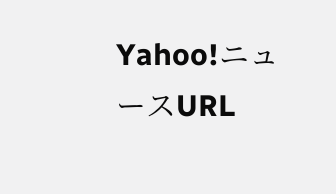Yahoo!ニュースURL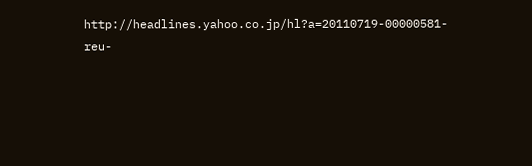http://headlines.yahoo.co.jp/hl?a=20110719-00000581-reu-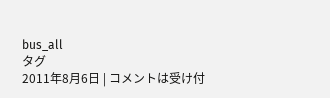bus_all
タグ
2011年8月6日 | コメントは受け付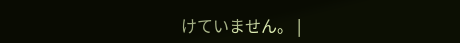けていません。 |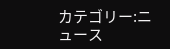カテゴリー:ニュース